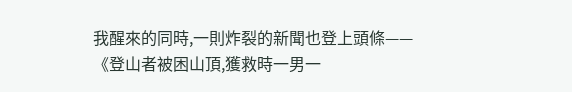我醒來的同時,一則炸裂的新聞也登上頭條——《登山者被困山頂,獲救時一男一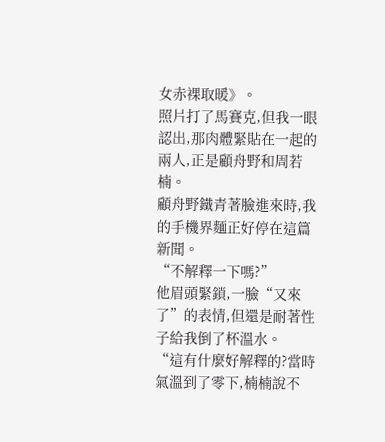女赤裸取暖》。
照片打了馬賽克,但我一眼認出,那肉體緊貼在一起的兩人,正是顧舟野和周若楠。
顧舟野鐵青著臉進來時,我的手機界麵正好停在這篇新聞。
“不解釋一下嗎?”
他眉頭緊鎖,一臉“又來了”的表情,但還是耐著性子給我倒了杯溫水。
“這有什麼好解釋的?當時氣溫到了零下,楠楠說不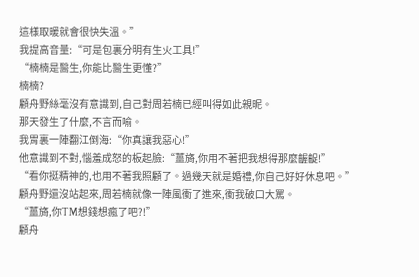這樣取暖就會很快失溫。”
我提高音量:“可是包裏分明有生火工具!”
“楠楠是醫生,你能比醫生更懂?”
楠楠?
顧舟野絲毫沒有意識到,自己對周若楠已經叫得如此親昵。
那天發生了什麼,不言而喻。
我胃裏一陣翻江倒海:“你真讓我惡心!”
他意識到不對,惱羞成怒的板起臉:“薑旖,你用不著把我想得那麼齷齪!”
“看你挺精神的,也用不著我照顧了。過幾天就是婚禮,你自己好好休息吧。”
顧舟野還沒站起來,周若楠就像一陣風衝了進來,衝我破口大罵。
“薑旖,你TM想錢想瘋了吧?!”
顧舟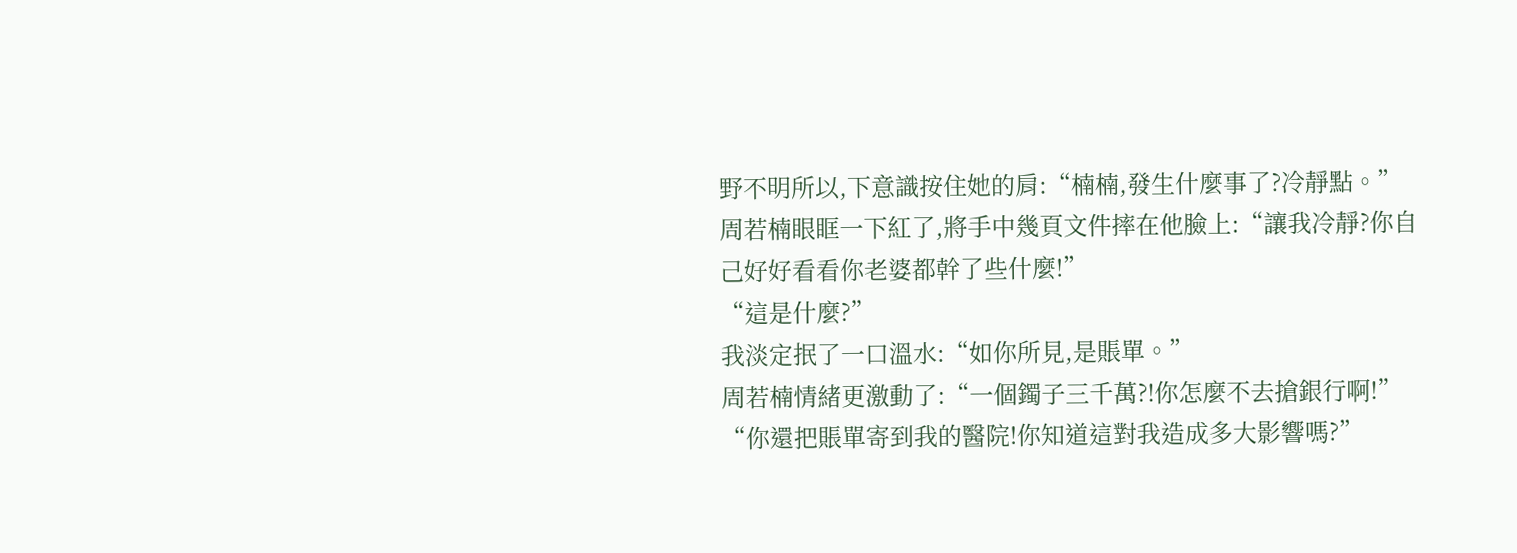野不明所以,下意識按住她的肩:“楠楠,發生什麼事了?冷靜點。”
周若楠眼眶一下紅了,將手中幾頁文件摔在他臉上:“讓我冷靜?你自己好好看看你老婆都幹了些什麼!”
“這是什麼?”
我淡定抿了一口溫水:“如你所見,是賬單。”
周若楠情緒更激動了:“一個鐲子三千萬?!你怎麼不去搶銀行啊!”
“你還把賬單寄到我的醫院!你知道這對我造成多大影響嗎?”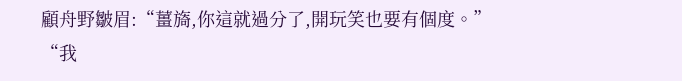顧舟野皺眉:“薑旖,你這就過分了,開玩笑也要有個度。”
“我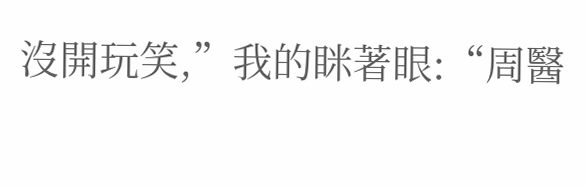沒開玩笑,”我的眯著眼:“周醫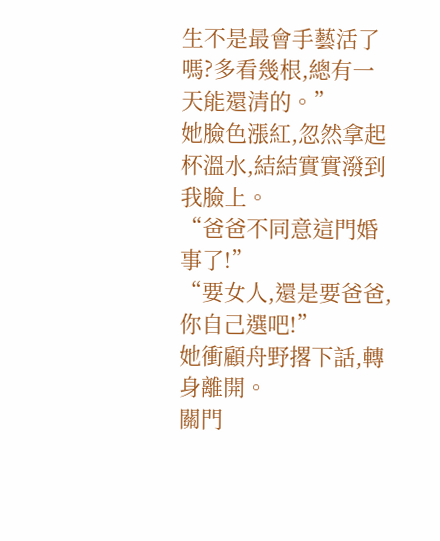生不是最會手藝活了嗎?多看幾根,總有一天能還清的。”
她臉色漲紅,忽然拿起杯溫水,結結實實潑到我臉上。
“爸爸不同意這門婚事了!”
“要女人,還是要爸爸,你自己選吧!”
她衝顧舟野撂下話,轉身離開。
關門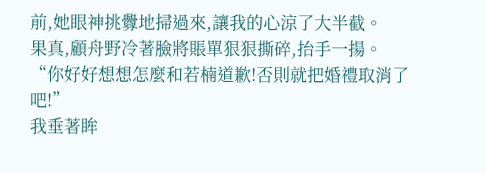前,她眼神挑釁地掃過來,讓我的心涼了大半截。
果真,顧舟野冷著臉將賬單狠狠撕碎,抬手一揚。
“你好好想想怎麼和若楠道歉!否則就把婚禮取消了吧!”
我垂著眸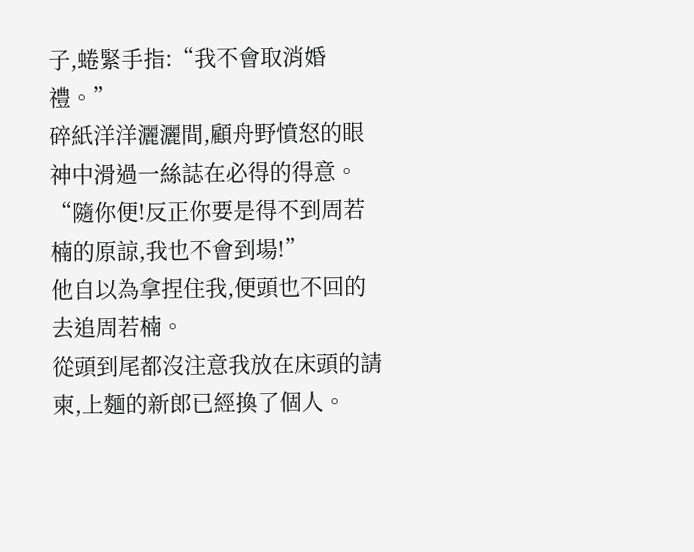子,蜷緊手指:“我不會取消婚禮。”
碎紙洋洋灑灑間,顧舟野憤怒的眼神中滑過一絲誌在必得的得意。
“隨你便!反正你要是得不到周若楠的原諒,我也不會到場!”
他自以為拿捏住我,便頭也不回的去追周若楠。
從頭到尾都沒注意我放在床頭的請柬,上麵的新郎已經換了個人。